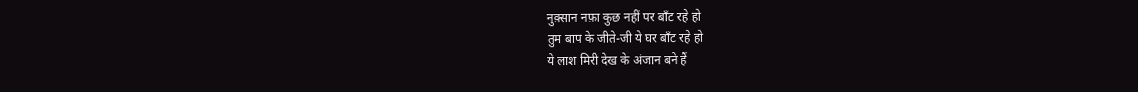नुक़्सान नफ़ा कुछ नहीं पर बाँट रहे हो
तुम बाप के जीते-जी ये घर बाँट रहे हो
ये लाश मिरी देख के अंजान बने हैं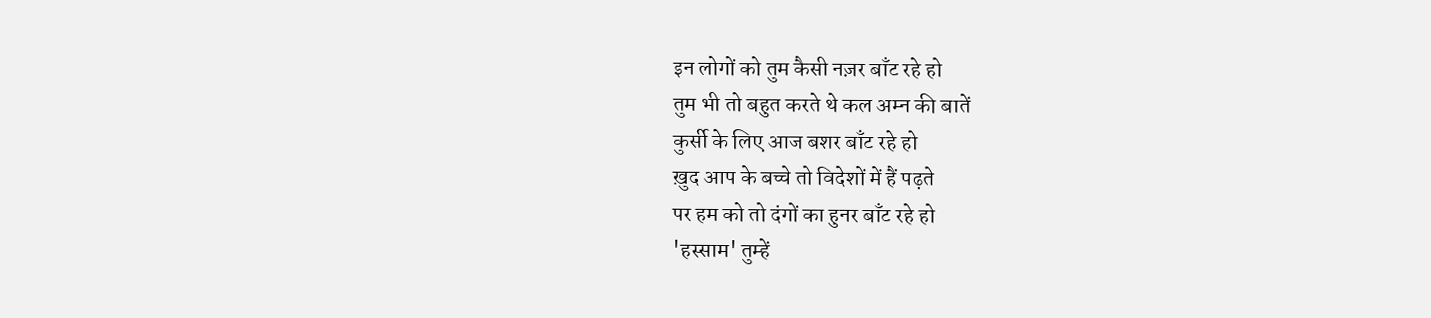इन लोगों को तुम कैसी नज़र बाँट रहे हो
तुम भी तो बहुत करते थे कल अम्न की बातें
कुर्सी के लिए आज बशर बाँट रहे हो
ख़ुद आप के बच्चे तो विदेशों में हैं पढ़ते
पर हम को तो दंगों का हुनर बाँट रहे हो
'हस्साम' तुम्हें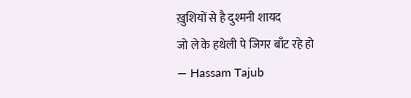ख़ुशियों से है दुश्मनी शायद
जो ले के हथेली पे जिगर बाँट रहे हो
— Hassam Tajub